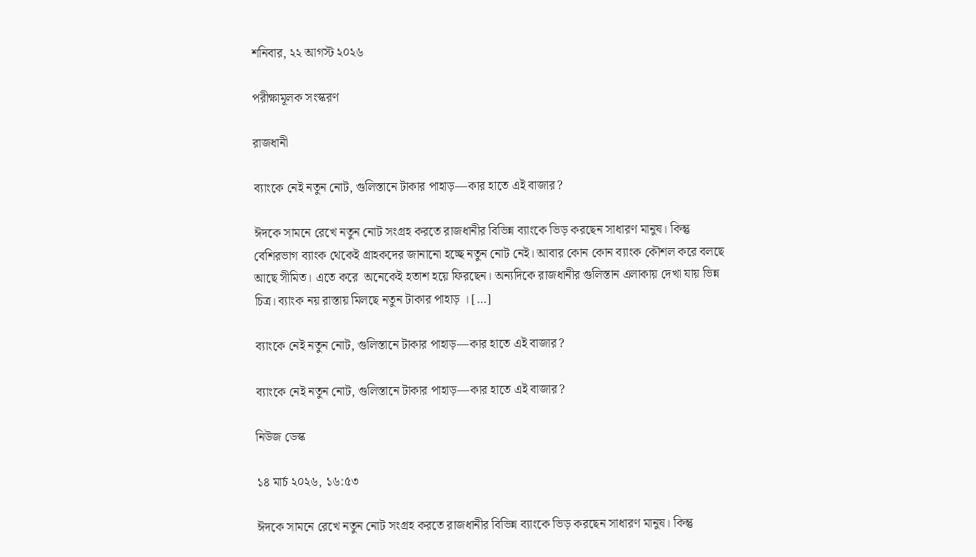শনিবার, ২২ আগস্ট ২০২৬

পরীক্ষামূলক সংস্করণ

রাজধানী

ব্যাংকে নেই নতুন নোট, গুলিস্তানে টাকার পাহাড়—কার হাতে এই বাজার?

ঈদকে সামনে রেখে নতুন নোট সংগ্রহ করতে রাজধানীর বিভিন্ন ব্যাংকে ভিড় করছেন সাধারণ মানুষ। কিন্তু বেশিরভাগ ব্যাংক থেকেই গ্রাহকদের জানানো হচ্ছে নতুন নোট নেই। আবার কোন কোন ব্যাংক কৌশল করে বলছে আছে সীমিত। এতে করে  অনেকেই হতাশ হয়ে ফিরছেন। অন্যদিকে রাজধানীর গুলিস্তান এলাকায় দেখা যায় ভিন্ন চিত্র। ব্যাংক নয় রাস্তায় মিলছে নতুন টাকার পাহাড় । […]

ব্যাংকে নেই নতুন নোট, গুলিস্তানে টাকার পাহাড়—কার হাতে এই বাজার?

ব্যাংকে নেই নতুন নোট, গুলিস্তানে টাকার পাহাড়—কার হাতে এই বাজার?

নিউজ ডেস্ক

১৪ মার্চ ২০২৬, ১৬:৫৩

ঈদকে সামনে রেখে নতুন নোট সংগ্রহ করতে রাজধানীর বিভিন্ন ব্যাংকে ভিড় করছেন সাধারণ মানুষ। কিন্তু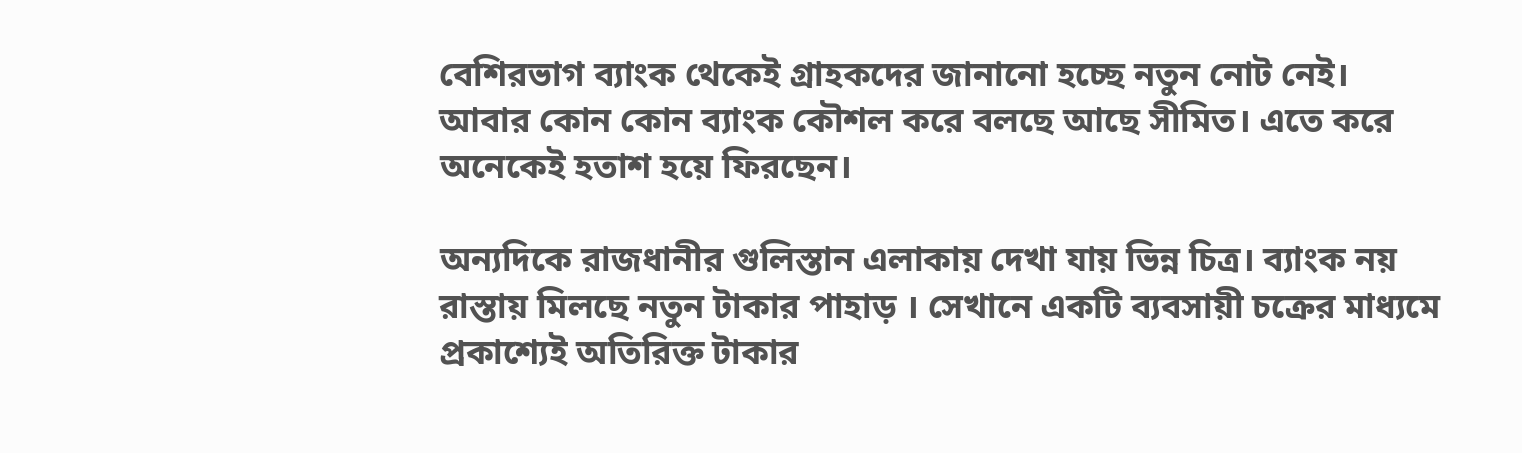বেশিরভাগ ব্যাংক থেকেই গ্রাহকদের জানানো হচ্ছে নতুন নোট নেই। আবার কোন কোন ব্যাংক কৌশল করে বলছে আছে সীমিত। এতে করে  অনেকেই হতাশ হয়ে ফিরছেন।

অন্যদিকে রাজধানীর গুলিস্তান এলাকায় দেখা যায় ভিন্ন চিত্র। ব্যাংক নয় রাস্তায় মিলছে নতুন টাকার পাহাড় । সেখানে একটি ব্যবসায়ী চক্রের মাধ্যমে প্রকাশ্যেই অতিরিক্ত টাকার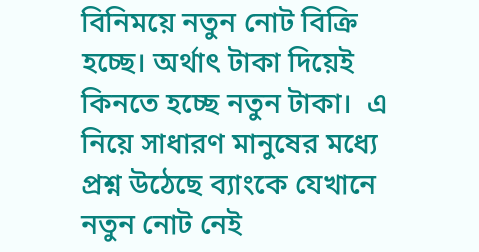বিনিময়ে নতুন নোট বিক্রি হচ্ছে। অর্থাৎ টাকা দিয়েই কিনতে হচ্ছে নতুন টাকা।  এ নিয়ে সাধারণ মানুষের মধ্যে প্রশ্ন উঠেছে ব্যাংকে যেখানে নতুন নোট নেই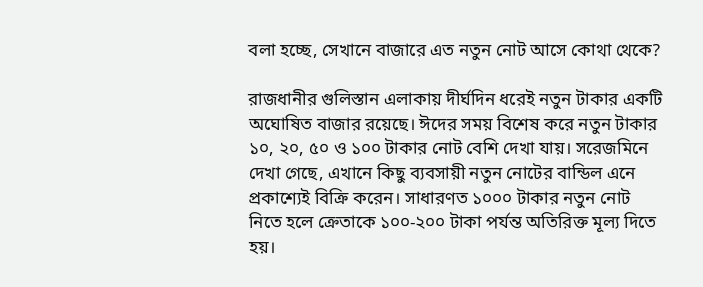বলা হচ্ছে, সেখানে বাজারে এত নতুন নোট আসে কোথা থেকে?

রাজধানীর গুলিস্তান এলাকায় দীর্ঘদিন ধরেই নতুন টাকার একটি অঘোষিত বাজার রয়েছে। ঈদের সময় বিশেষ করে নতুন টাকার ১০, ২০, ৫০ ও ১০০ টাকার নোট বেশি দেখা যায়। সরেজমিনে দেখা গেছে, এখানে কিছু ব্যবসায়ী নতুন নোটের বান্ডিল এনে প্রকাশ্যেই বিক্রি করেন। সাধারণত ১০০০ টাকার নতুন নোট নিতে হলে ক্রেতাকে ১০০-২০০ টাকা পর্যন্ত অতিরিক্ত মূল্য দিতে হয়।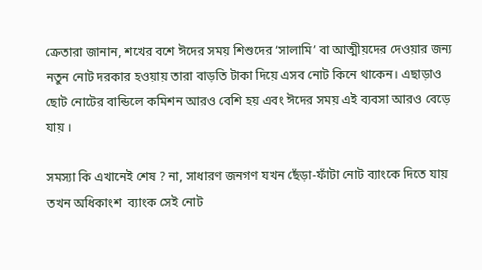ক্রেতারা জানান, শখের বশে ঈদের সময় শিশুদের ‘সালামি’ বা আত্মীয়দের দেওয়ার জন্য নতুন নোট দরকার হওয়ায় তারা বাড়তি টাকা দিয়ে এসব নোট কিনে থাকেন। এছাড়াও  ছোট নোটের বান্ডিলে কমিশন আরও বেশি হয় এবং ঈদের সময় এই ব্যবসা আরও বেড়ে যায় ।

সমস্যা কি এখানেই শেষ ? না, সাধারণ জনগণ যখন ছেঁড়া-ফাঁটা নোট ব্যাংকে দিতে যায় তখন অধিকাংশ  ব্যাংক সেই নোট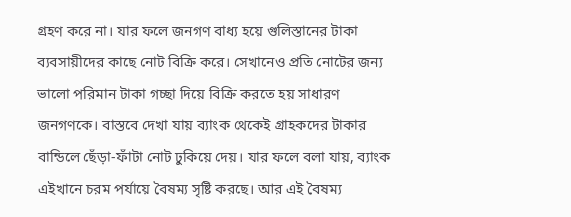গ্রহণ করে না। যার ফলে জনগণ বাধ্য হয়ে গুলিস্তানের টাকা ব্যবসায়ীদের কাছে নোট বিক্রি করে। সেখানেও প্রতি নোটের জন্য ভালো পরিমান টাকা গচ্ছা দিয়ে বিক্রি করতে হয় সাধারণ জনগণকে। বাস্তবে দেখা যায় ব্যাংক থেকেই গ্রাহকদের টাকার বান্ডিলে ছেঁড়া-ফাঁটা নোট ঢুকিয়ে দেয়। যার ফলে বলা যায়, ব্যাংক এইখানে চরম পর্যায়ে বৈষম্য সৃষ্টি করছে। আর এই বৈষম্য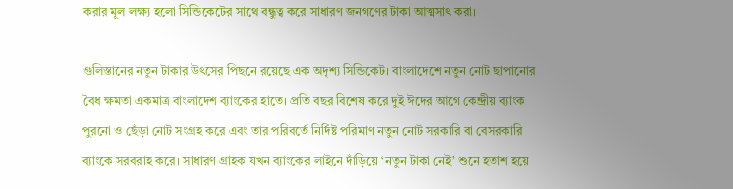করার মূল লক্ষ্য হলো সিন্ডিকেটের সাথে বন্ধুত্ব করে সাধারণ জনগণের টাকা আত্মসাৎ করা।

গুলিস্তানের নতুন টাকার উৎসের পিছনে রয়েছে এক অদৃশ্য সিন্ডিকেট। বাংলাদেশে নতুন নোট ছাপানোর বৈধ ক্ষমতা একমাত্র বাংলাদেশ ব্যাংকের হাতে। প্রতি বছর বিশেষ করে দুই ঈদের আগে কেন্দ্রীয় ব্যাংক পুরনো ও ছেঁড়া নোট সংগ্রহ করে এবং তার পরিবর্তে নির্দিষ্ট পরিমাণ নতুন নোট সরকারি বা বেসরকারি ব্যাংকে সরবরাহ করে। সাধারণ গ্রাহক যখন ব্যাংকের লাইনে দাঁড়িয়ে ‘নতুন টাকা নেই’ শুনে হতাশ হয়ে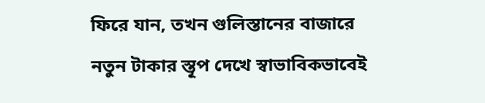ফিরে যান, তখন গুলিস্তানের বাজারে নতুন টাকার স্তূপ দেখে স্বাভাবিকভাবেই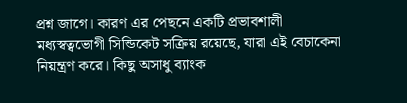প্রশ্ন জাগে। কারণ এর পেছনে একটি প্রভাবশালী মধ্যস্বত্বভোগী সিন্ডিকেট সক্রিয় রয়েছে, যারা এই বেচাকেনা নিয়ন্ত্রণ করে। কিছু অসাধু ব্যাংক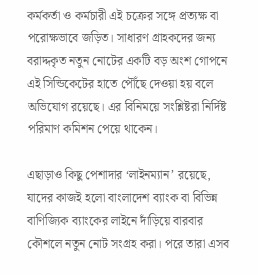কর্মকর্তা ও কর্মচারী এই চক্রের সঙ্গে প্রত্যক্ষ বা পরোক্ষভাবে জড়িত। সাধারণ গ্রাহকদের জন্য বরাদ্দকৃত নতুন নোটের একটি বড় অংশ গোপনে এই সিন্ডিকেটের হাতে পৌঁছে দেওয়া হয় বলে অভিযোগ রয়েছে। এর বিনিময়ে সংশ্লিষ্টরা নির্দিষ্ট পরিমাণ কমিশন পেয়ে থাকেন।

এছাড়াও কিছু পেশাদার ‘লাইনম্যান’ রয়েছে, যাদের কাজই হলো বাংলাদেশ ব্যাংক বা বিভিন্ন বাণিজ্যিক ব্যাংকের লাইনে দাঁড়িয়ে বারবার কৌশলে নতুন নোট সংগ্রহ করা। পরে তারা এসব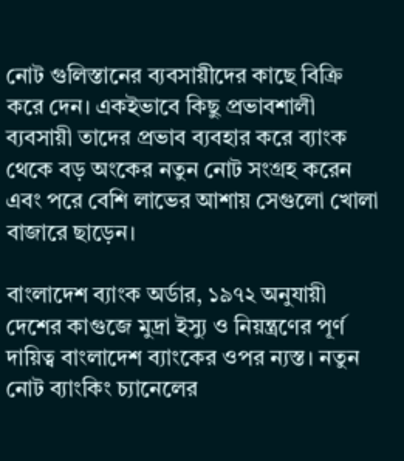নোট গুলিস্তানের ব্যবসায়ীদের কাছে বিক্রি করে দেন। একইভাবে কিছু প্রভাবশালী ব্যবসায়ী তাদের প্রভাব ব্যবহার করে ব্যাংক থেকে বড় অংকের নতুন নোট সংগ্রহ করেন এবং পরে বেশি লাভের আশায় সেগুলো খোলা বাজারে ছাড়েন।

বাংলাদেশ ব্যাংক অর্ডার, ১৯৭২ অনুযায়ী দেশের কাগুজে মুদ্রা ইস্যু ও নিয়ন্ত্রণের পূর্ণ দায়িত্ব বাংলাদেশ ব্যাংকের ওপর ন্যস্ত। নতুন নোট ব্যাংকিং চ্যানেলের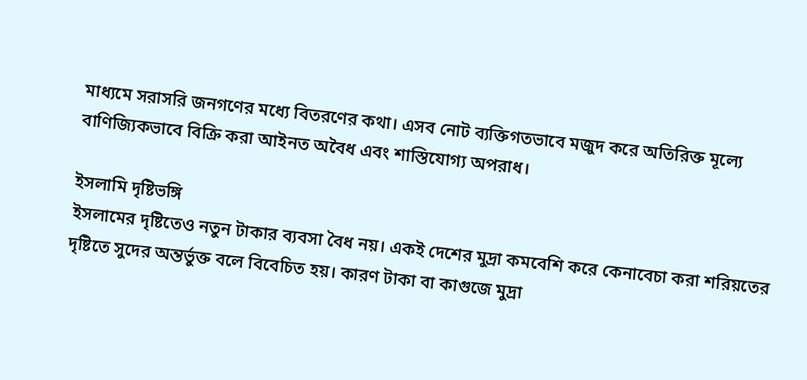মাধ্যমে সরাসরি জনগণের মধ্যে বিতরণের কথা। এসব নোট ব্যক্তিগতভাবে মজুদ করে অতিরিক্ত মূল্যে বাণিজ্যিকভাবে বিক্রি করা আইনত অবৈধ এবং শাস্তিযোগ্য অপরাধ।

ইসলামি দৃষ্টিভঙ্গি
ইসলামের দৃষ্টিতেও নতুন টাকার ব্যবসা বৈধ নয়। একই দেশের মুদ্রা কমবেশি করে কেনাবেচা করা শরিয়তের দৃষ্টিতে সুদের অন্তর্ভুক্ত বলে বিবেচিত হয়। কারণ টাকা বা কাগুজে মুদ্রা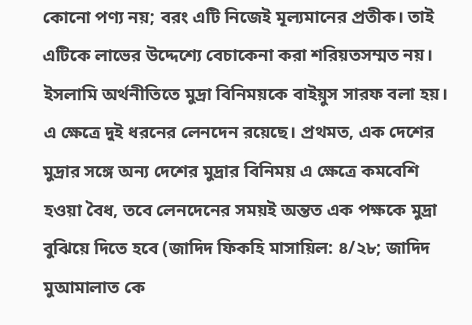কোনো পণ্য নয়; বরং এটি নিজেই মূল্যমানের প্রতীক। তাই এটিকে লাভের উদ্দেশ্যে বেচাকেনা করা শরিয়তসম্মত নয়।
ইসলামি অর্থনীতিতে মুদ্রা বিনিময়কে বাইয়ুস সারফ বলা হয়। এ ক্ষেত্রে দুই ধরনের লেনদেন রয়েছে। প্রথমত, এক দেশের মুদ্রার সঙ্গে অন্য দেশের মুদ্রার বিনিময় এ ক্ষেত্রে কমবেশি হওয়া বৈধ, তবে লেনদেনের সময়ই অন্তত এক পক্ষকে মুদ্রা বুঝিয়ে দিতে হবে (জাদিদ ফিকহি মাসায়িল: ৪/২৮; জাদিদ মুআমালাত কে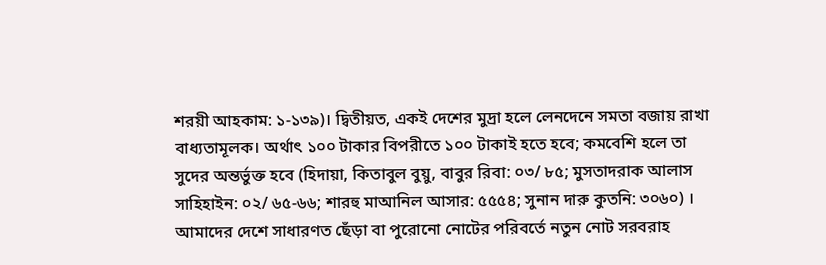শরয়ী আহকাম: ১-১৩৯)। দ্বিতীয়ত, একই দেশের মুদ্রা হলে লেনদেনে সমতা বজায় রাখা বাধ্যতামূলক। অর্থাৎ ১০০ টাকার বিপরীতে ১০০ টাকাই হতে হবে; কমবেশি হলে তা সুদের অন্তর্ভুক্ত হবে (হিদায়া, কিতাবুল বুয়ু, বাবুর রিবা: ০৩/ ৮৫; মুসতাদরাক আলাস সাহিহাইন: ০২/ ৬৫-৬৬; শারহু মাআনিল আসার: ৫৫৫৪; সুনান দারু কুতনি: ৩০৬০) । আমাদের দেশে সাধারণত ছেঁড়া বা পুরোনো নোটের পরিবর্তে নতুন নোট সরবরাহ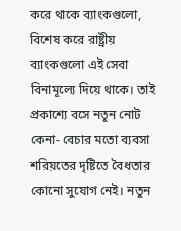করে থাকে ব্যাংকগুলো, বিশেষ করে রাষ্ট্রীয় ব্যাংকগুলো এই সেবা বিনামূল্যে দিয়ে থাকে। তাই প্রকাশ্যে বসে নতুন নোট কেনা- বেচার মতো ব্যবসা শরিয়তের দৃষ্টিতে বৈধতার কোনো সুযোগ নেই। নতুন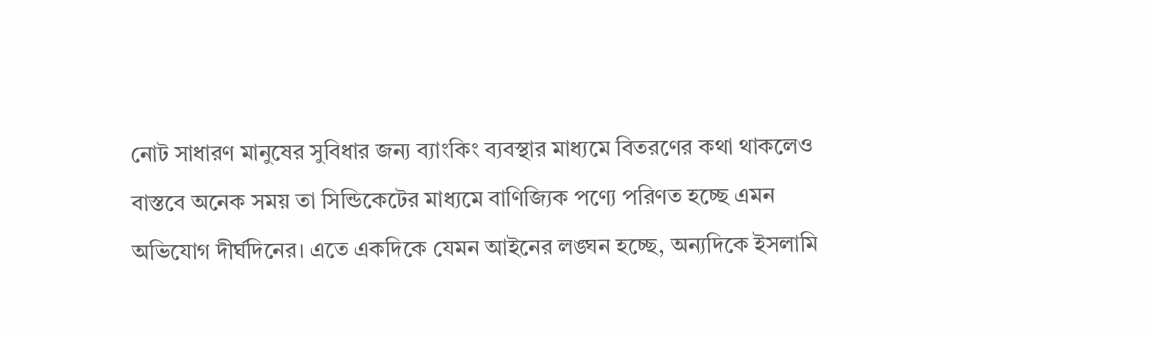নোট সাধারণ মানুষের সুবিধার জন্য ব্যাংকিং ব্যবস্থার মাধ্যমে বিতরণের কথা থাকলেও বাস্তবে অনেক সময় তা সিন্ডিকেটের মাধ্যমে বাণিজ্যিক পণ্যে পরিণত হচ্ছে এমন অভিযোগ দীর্ঘদিনের। এতে একদিকে যেমন আইনের লঙ্ঘন হচ্ছে, অন্যদিকে ইসলামি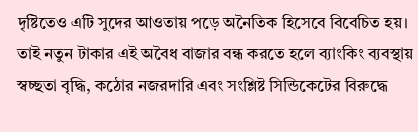দৃষ্টিতেও এটি সুদের আওতায় পড়ে অনৈতিক হিসেবে বিবেচিত হয়। তাই নতুন টাকার এই অবৈধ বাজার বন্ধ করতে হলে ব্যাংকিং ব্যবস্থায় স্বচ্ছতা বৃদ্ধি, কঠোর নজরদারি এবং সংশ্লিষ্ট সিন্ডিকেটের বিরুদ্ধে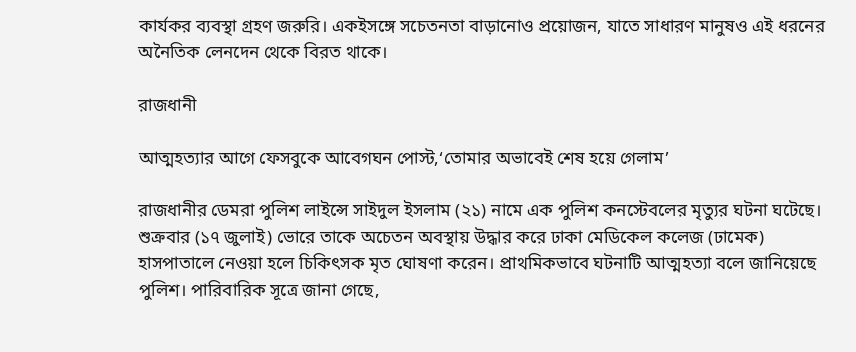কার্যকর ব্যবস্থা গ্রহণ জরুরি। একইসঙ্গে সচেতনতা বাড়ানোও প্রয়োজন, যাতে সাধারণ মানুষও এই ধরনের অনৈতিক লেনদেন থেকে বিরত থাকে।

রাজধানী

আত্মহত্যার আগে ফেসবুকে আবেগঘন পোস্ট,‘তোমার অভাবেই শেষ হয়ে গেলাম’

রাজধানীর ডেমরা পুলিশ লাইন্সে সাইদুল ইসলাম (২১) নামে এক পুলিশ কনস্টেবলের মৃত্যুর ঘটনা ঘটেছে। শুক্রবার (১৭ জুলাই) ভোরে তাকে অচেতন অবস্থায় উদ্ধার করে ঢাকা মেডিকেল কলেজ (ঢামেক) হাসপাতালে নেওয়া হলে চিকিৎসক মৃত ঘোষণা করেন। প্রাথমিকভাবে ঘটনাটি আত্মহত্যা বলে জানিয়েছে পুলিশ। পারিবারিক সূত্রে জানা গেছে,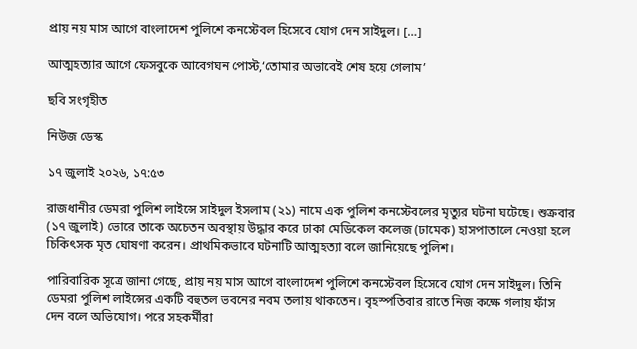প্রায় নয় মাস আগে বাংলাদেশ পুলিশে কনস্টেবল হিসেবে যোগ দেন সাইদুল। […]

আত্মহত্যার আগে ফেসবুকে আবেগঘন পোস্ট,‘তোমার অভাবেই শেষ হয়ে গেলাম’

ছবি সংগৃহীত

নিউজ ডেস্ক

১৭ জুলাই ২০২৬, ১৭:৫৩

রাজধানীর ডেমরা পুলিশ লাইন্সে সাইদুল ইসলাম (২১) নামে এক পুলিশ কনস্টেবলের মৃত্যুর ঘটনা ঘটেছে। শুক্রবার (১৭ জুলাই) ভোরে তাকে অচেতন অবস্থায় উদ্ধার করে ঢাকা মেডিকেল কলেজ (ঢামেক) হাসপাতালে নেওয়া হলে চিকিৎসক মৃত ঘোষণা করেন। প্রাথমিকভাবে ঘটনাটি আত্মহত্যা বলে জানিয়েছে পুলিশ।

পারিবারিক সূত্রে জানা গেছে, প্রায় নয় মাস আগে বাংলাদেশ পুলিশে কনস্টেবল হিসেবে যোগ দেন সাইদুল। তিনি ডেমরা পুলিশ লাইন্সের একটি বহুতল ভবনের নবম তলায় থাকতেন। বৃহস্পতিবার রাতে নিজ কক্ষে গলায় ফাঁস দেন বলে অভিযোগ। পরে সহকর্মীরা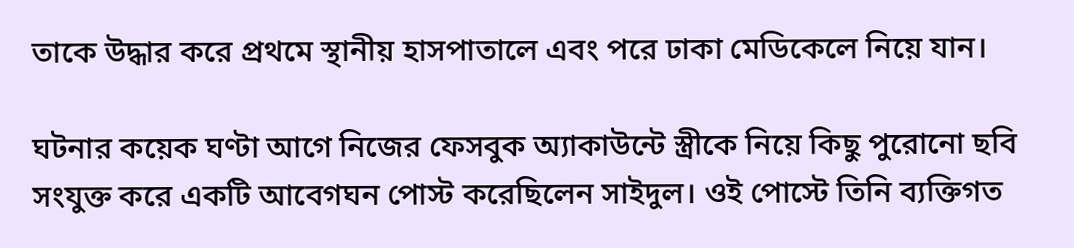তাকে উদ্ধার করে প্রথমে স্থানীয় হাসপাতালে এবং পরে ঢাকা মেডিকেলে নিয়ে যান।

ঘটনার কয়েক ঘণ্টা আগে নিজের ফেসবুক অ্যাকাউন্টে স্ত্রীকে নিয়ে কিছু পুরোনো ছবি সংযুক্ত করে একটি আবেগঘন পোস্ট করেছিলেন সাইদুল। ওই পোস্টে তিনি ব্যক্তিগত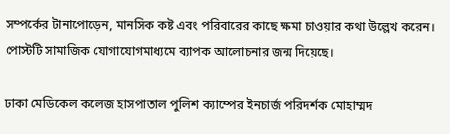সম্পর্কের টানাপোড়েন, মানসিক কষ্ট এবং পরিবারের কাছে ক্ষমা চাওয়ার কথা উল্লেখ করেন। পোস্টটি সামাজিক যোগাযোগমাধ্যমে ব্যাপক আলোচনার জন্ম দিয়েছে।

ঢাকা মেডিকেল কলেজ হাসপাতাল পুলিশ ক্যাম্পের ইনচার্জ পরিদর্শক মোহাম্মদ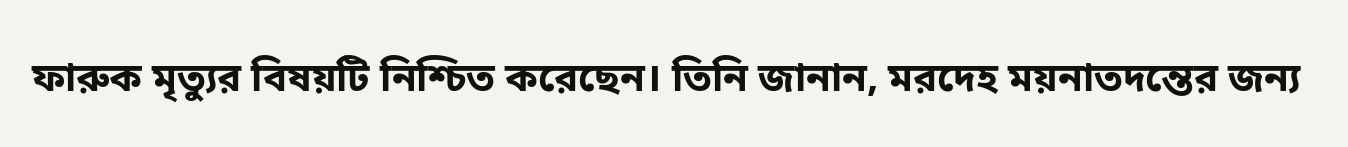ফারুক মৃত্যুর বিষয়টি নিশ্চিত করেছেন। তিনি জানান, মরদেহ ময়নাতদন্তের জন্য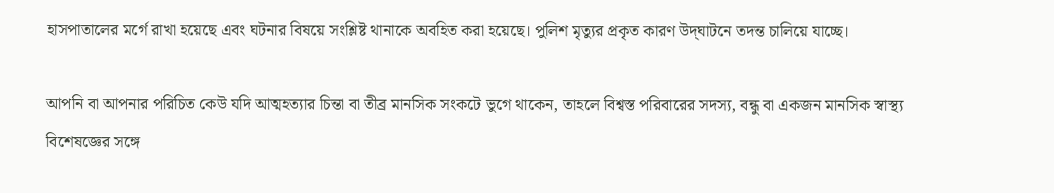হাসপাতালের মর্গে রাখা হয়েছে এবং ঘটনার বিষয়ে সংশ্লিষ্ট থানাকে অবহিত করা হয়েছে। পুলিশ মৃত্যুর প্রকৃত কারণ উদ্‌ঘাটনে তদন্ত চালিয়ে যাচ্ছে।

আপনি বা আপনার পরিচিত কেউ যদি আত্মহত্যার চিন্তা বা তীব্র মানসিক সংকটে ভুগে থাকেন, তাহলে বিশ্বস্ত পরিবারের সদস্য, বন্ধু বা একজন মানসিক স্বাস্থ্য বিশেষজ্ঞের সঙ্গে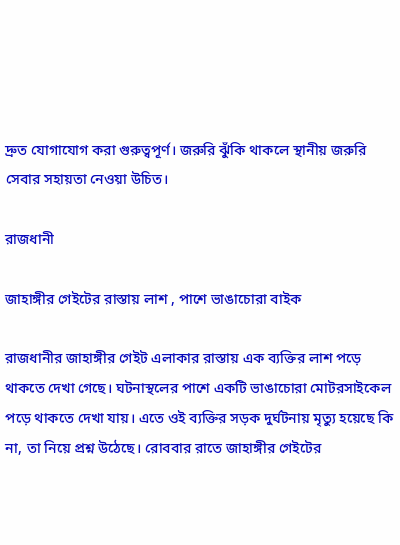দ্রুত যোগাযোগ করা গুরুত্বপূর্ণ। জরুরি ঝুঁকি থাকলে স্থানীয় জরুরি সেবার সহায়তা নেওয়া উচিত।

রাজধানী

জাহাঙ্গীর গেইটের রাস্তায় লাশ , পাশে ভাঙাচোরা বাইক

রাজধানীর জাহাঙ্গীর গেইট এলাকার রাস্তায় এক ব্যক্তির লাশ পড়ে থাকতে দেখা গেছে। ঘটনাস্থলের পাশে একটি ভাঙাচোরা মোটরসাইকেল পড়ে থাকতে দেখা যায়। এতে ওই ব্যক্তির সড়ক দুর্ঘটনায় মৃত্যু হয়েছে কি না, তা নিয়ে প্রশ্ন উঠেছে। রোববার রাতে জাহাঙ্গীর গেইটের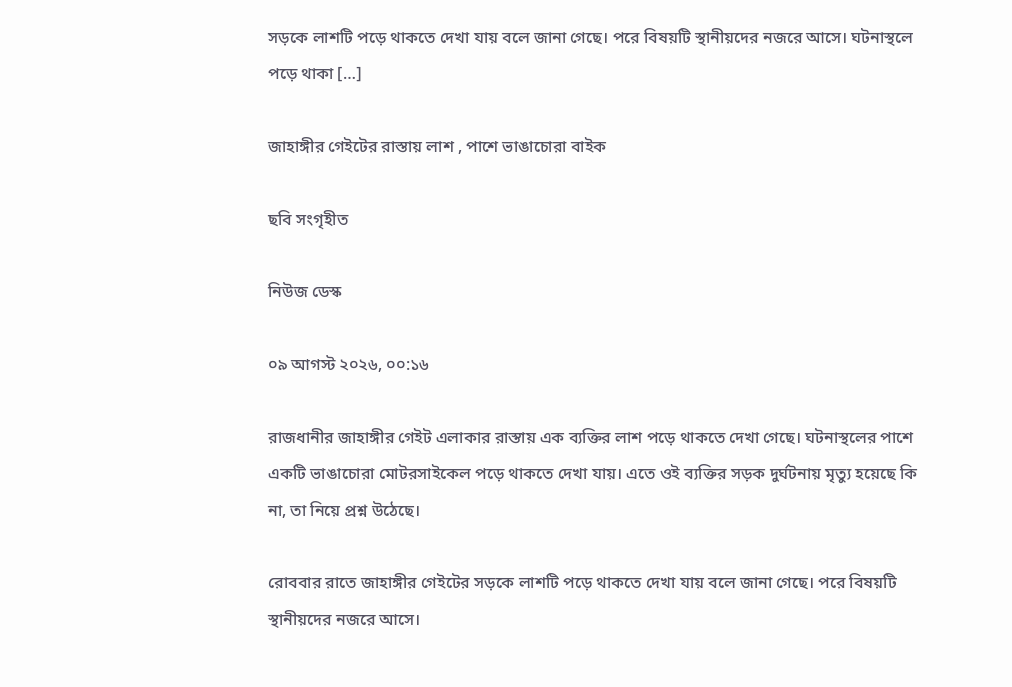সড়কে লাশটি পড়ে থাকতে দেখা যায় বলে জানা গেছে। পরে বিষয়টি স্থানীয়দের নজরে আসে। ঘটনাস্থলে পড়ে থাকা […]

জাহাঙ্গীর গেইটের রাস্তায় লাশ , পাশে ভাঙাচোরা বাইক

ছবি সংগৃহীত

নিউজ ডেস্ক

০৯ আগস্ট ২০২৬, ০০:১৬

রাজধানীর জাহাঙ্গীর গেইট এলাকার রাস্তায় এক ব্যক্তির লাশ পড়ে থাকতে দেখা গেছে। ঘটনাস্থলের পাশে একটি ভাঙাচোরা মোটরসাইকেল পড়ে থাকতে দেখা যায়। এতে ওই ব্যক্তির সড়ক দুর্ঘটনায় মৃত্যু হয়েছে কি না, তা নিয়ে প্রশ্ন উঠেছে।

রোববার রাতে জাহাঙ্গীর গেইটের সড়কে লাশটি পড়ে থাকতে দেখা যায় বলে জানা গেছে। পরে বিষয়টি স্থানীয়দের নজরে আসে।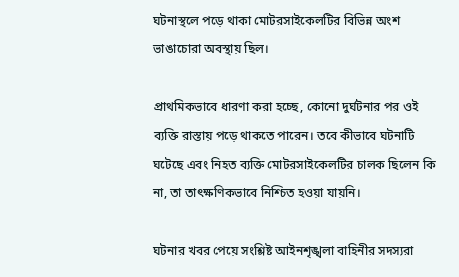ঘটনাস্থলে পড়ে থাকা মোটরসাইকেলটির বিভিন্ন অংশ ভাঙাচোরা অবস্থায় ছিল।

প্রাথমিকভাবে ধারণা করা হচ্ছে, কোনো দুর্ঘটনার পর ওই ব্যক্তি রাস্তায় পড়ে থাকতে পারেন। তবে কীভাবে ঘটনাটি ঘটেছে এবং নিহত ব্যক্তি মোটরসাইকেলটির চালক ছিলেন কি না, তা তাৎক্ষণিকভাবে নিশ্চিত হওয়া যায়নি।

ঘটনার খবর পেয়ে সংশ্লিষ্ট আইনশৃঙ্খলা বাহিনীর সদস্যরা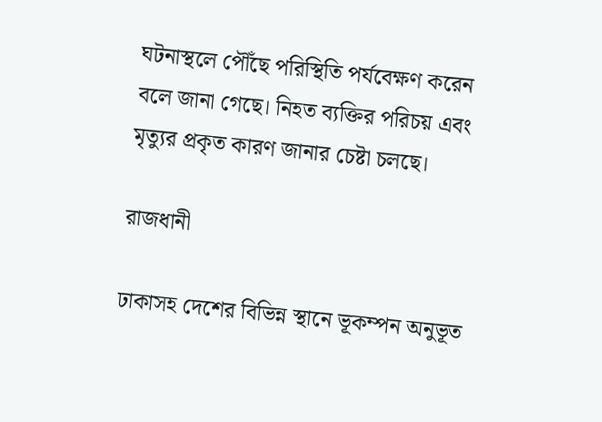ঘটনাস্থলে পৌঁছে পরিস্থিতি পর্যবেক্ষণ করেন বলে জানা গেছে। নিহত ব্যক্তির পরিচয় এবং মৃত্যুর প্রকৃত কারণ জানার চেষ্টা চলছে।

রাজধানী

ঢাকাসহ দেশের বিভিন্ন স্থানে ভূকম্পন অনুভূত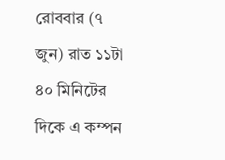রোববার (৭ জুন) রাত ১১টা ৪০ মিনিটের দিকে এ কম্পন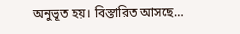অনুভূত হয়। বিস্তারিত আসছে…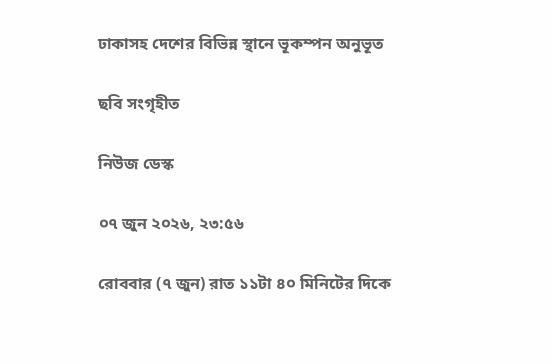ঢাকাসহ দেশের বিভিন্ন স্থানে ভূকম্পন অনুভূত

ছবি সংগৃহীত

নিউজ ডেস্ক

০৭ জুন ২০২৬, ২৩:৫৬

রোববার (৭ জুন) রাত ১১টা ৪০ মিনিটের দিকে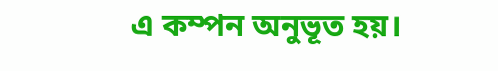এ কম্পন অনুভূত হয়।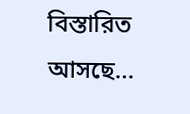বিস্তারিত আসছে…